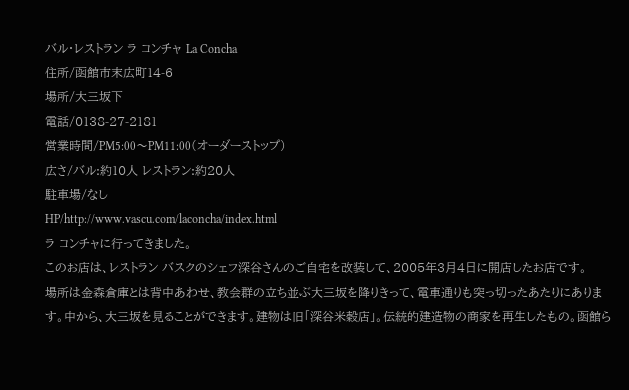バル・レストラン ラ コンチャ La Concha
住所/函館市末広町14-6
場所/大三坂下
電話/0138-27-2181
営業時間/PM5:00〜PM11:00(オーダーストップ)
広さ/バル:約10人 レストラン:約20人
駐車場/なし
HP/http://www.vascu.com/laconcha/index.html
ラ コンチャに行ってきました。
このお店は、レストラン バスクのシェフ深谷さんのご自宅を改装して、2005年3月4日に開店したお店です。
場所は金森倉庫とは背中あわせ、教会群の立ち並ぶ大三坂を降りきって、電車通りも突っ切ったあたりにあります。中から、大三坂を見ることができます。建物は旧「深谷米穀店」。伝統的建造物の商家を再生したもの。函館ら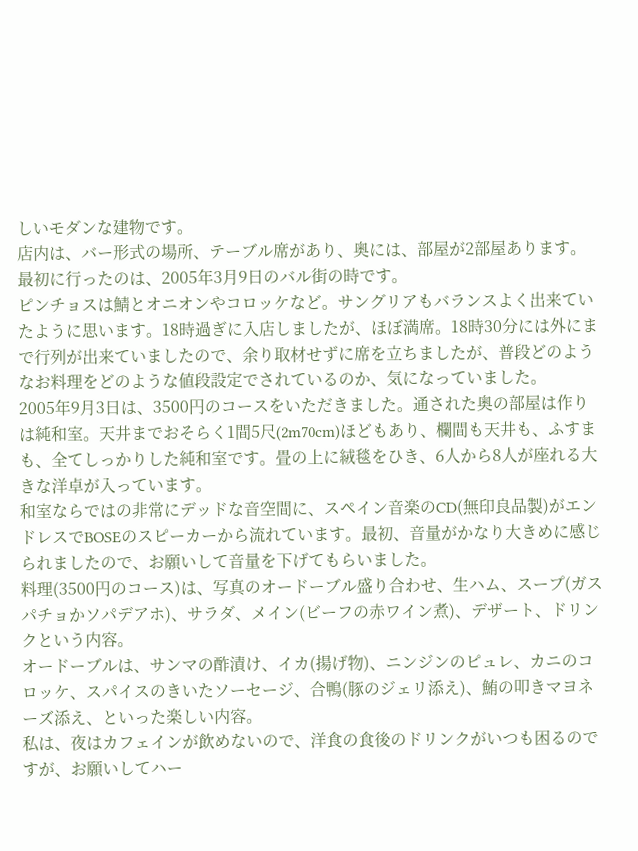しいモダンな建物です。
店内は、バー形式の場所、テーブル席があり、奥には、部屋が2部屋あります。
最初に行ったのは、2005年3月9日のバル街の時です。
ピンチョスは鯖とオニオンやコロッケなど。サングリアもバランスよく出来ていたように思います。18時過ぎに入店しましたが、ほぼ満席。18時30分には外にまで行列が出来ていましたので、余り取材せずに席を立ちましたが、普段どのようなお料理をどのような値段設定でされているのか、気になっていました。
2005年9月3日は、3500円のコースをいただきました。通された奥の部屋は作りは純和室。天井までおそらく1間5尺(2m70cm)ほどもあり、欄間も天井も、ふすまも、全てしっかりした純和室です。畳の上に絨毯をひき、6人から8人が座れる大きな洋卓が入っています。
和室ならではの非常にデッドな音空間に、スペイン音楽のCD(無印良品製)がエンドレスでBOSEのスピーカーから流れています。最初、音量がかなり大きめに感じられましたので、お願いして音量を下げてもらいました。
料理(3500円のコース)は、写真のオードーブル盛り合わせ、生ハム、スープ(ガスパチョかソパデアホ)、サラダ、メイン(ビーフの赤ワイン煮)、デザート、ドリンクという内容。
オードーブルは、サンマの酢漬け、イカ(揚げ物)、ニンジンのピュレ、カニのコロッケ、スパイスのきいたソーセージ、合鴨(豚のジェリ添え)、鮪の叩きマヨネーズ添え、といった楽しい内容。
私は、夜はカフェインが飲めないので、洋食の食後のドリンクがいつも困るのですが、お願いしてハー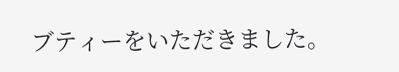ブティーをいただきました。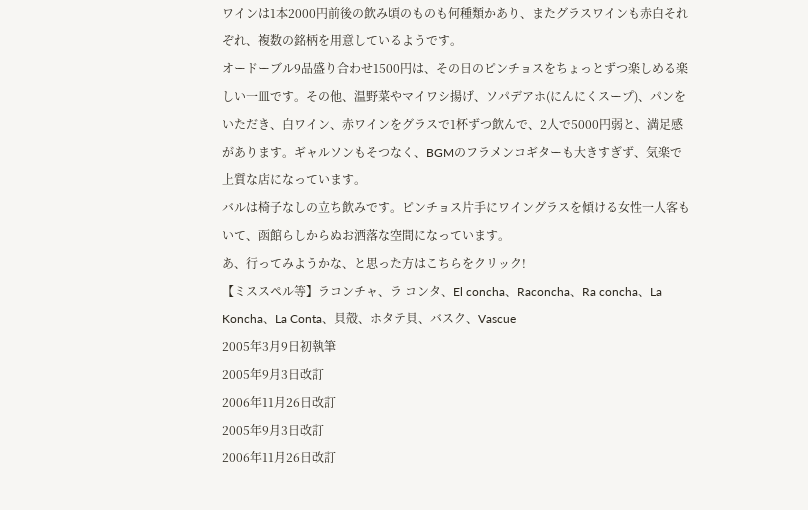ワインは1本2000円前後の飲み頃のものも何種類かあり、またグラスワインも赤白それぞれ、複数の銘柄を用意しているようです。
オードーブル9品盛り合わせ1500円は、その日のピンチョスをちょっとずつ楽しめる楽しい一皿です。その他、温野菜やマイワシ揚げ、ソパデアホ(にんにくスープ)、パンをいただき、白ワイン、赤ワインをグラスで1杯ずつ飲んで、2人で5000円弱と、満足感があります。ギャルソンもそつなく、BGMのフラメンコギターも大きすぎず、気楽で上質な店になっています。
バルは椅子なしの立ち飲みです。ピンチョス片手にワイングラスを傾ける女性一人客もいて、函館らしからぬお洒落な空間になっています。
あ、行ってみようかな、と思った方はこちらをクリック!
【ミススペル等】ラコンチャ、ラ コンタ、El concha、Raconcha、Ra concha、La Koncha、La Conta、貝殻、ホタテ貝、バスク、Vascue
2005年3月9日初執筆
2005年9月3日改訂
2006年11月26日改訂
2005年9月3日改訂
2006年11月26日改訂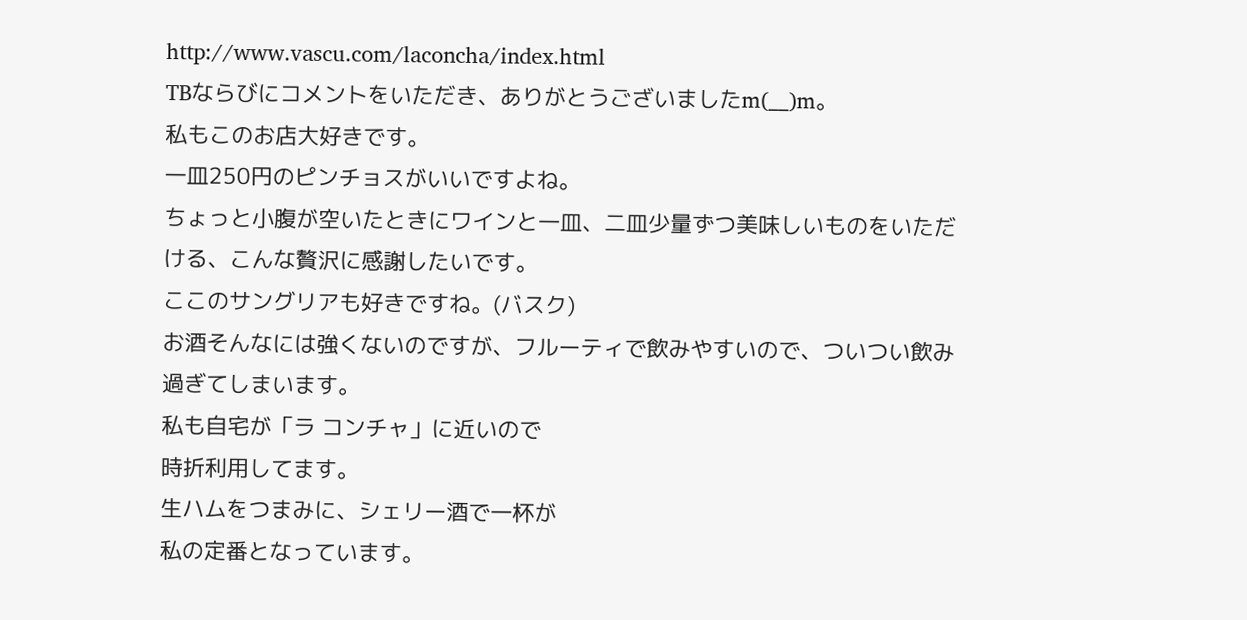http://www.vascu.com/laconcha/index.html
TBならびにコメントをいただき、ありがとうございましたm(__)m。
私もこのお店大好きです。
一皿250円のピンチョスがいいですよね。
ちょっと小腹が空いたときにワインと一皿、二皿少量ずつ美味しいものをいただける、こんな贅沢に感謝したいです。
ここのサングリアも好きですね。(バスク)
お酒そんなには強くないのですが、フルーティで飲みやすいので、ついつい飲み過ぎてしまいます。
私も自宅が「ラ コンチャ」に近いので
時折利用してます。
生ハムをつまみに、シェリー酒で一杯が
私の定番となっています。